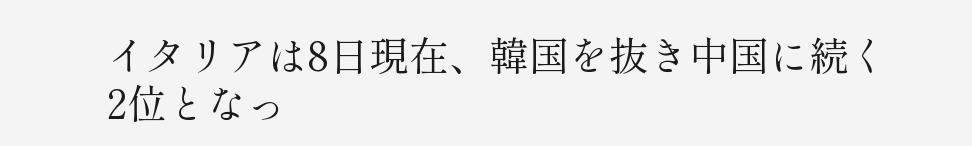イタリアは8日現在、韓国を抜き中国に続く2位となっ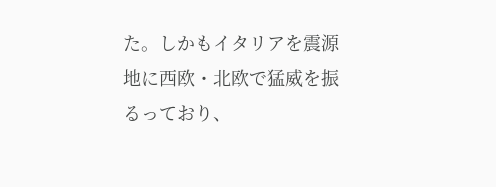た。しかもイタリアを震源地に西欧・北欧で猛威を振るっており、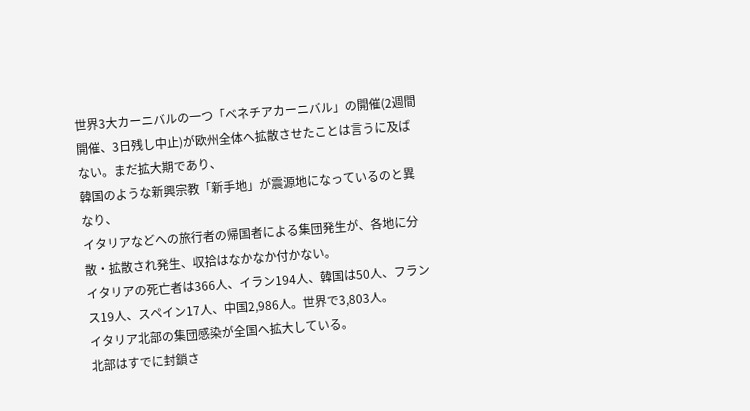世界3大カーニバルの一つ「ベネチアカーニバル」の開催(2週間開催、3日残し中止)が欧州全体へ拡散させたことは言うに及ばない。まだ拡大期であり、
韓国のような新興宗教「新手地」が震源地になっているのと異なり、
イタリアなどへの旅行者の帰国者による集団発生が、各地に分散・拡散され発生、収拾はなかなか付かない。
イタリアの死亡者は366人、イラン194人、韓国は50人、フランス19人、スペイン17人、中国2,986人。世界で3,803人。
イタリア北部の集団感染が全国へ拡大している。
北部はすでに封鎖さ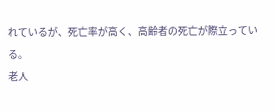れているが、死亡率が高く、高齢者の死亡が際立っている。
老人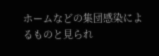ホームなどの集団感染によるものと見られ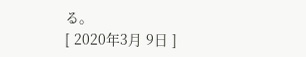る。
[ 2020年3月 9日 ]